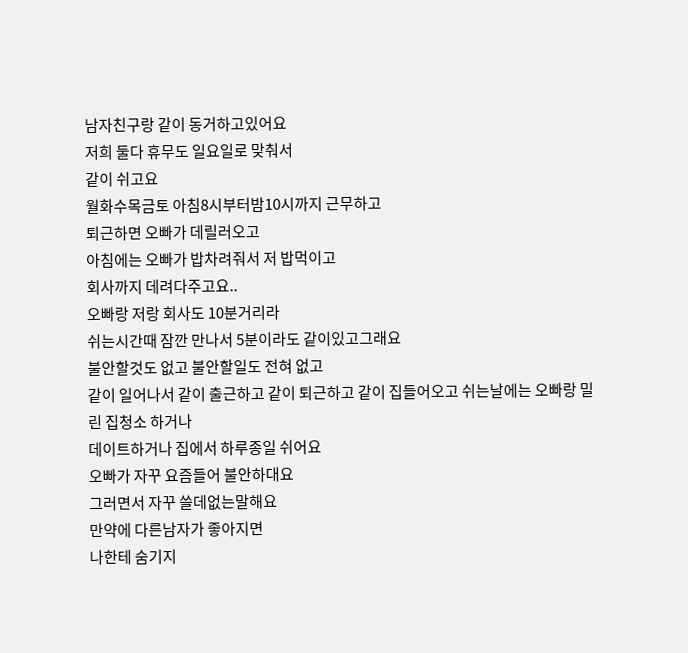남자친구랑 같이 동거하고있어요
저희 둘다 휴무도 일요일로 맞춰서
같이 쉬고요
월화수목금토 아침8시부터밤10시까지 근무하고
퇴근하면 오빠가 데릴러오고
아침에는 오빠가 밥차려줘서 저 밥먹이고
회사까지 데려다주고요..
오빠랑 저랑 회사도 10분거리라
쉬는시간때 잠깐 만나서 5분이라도 같이있고그래요
불안할것도 없고 불안할일도 전혀 없고
같이 일어나서 같이 출근하고 같이 퇴근하고 같이 집들어오고 쉬는날에는 오빠랑 밀린 집청소 하거나
데이트하거나 집에서 하루종일 쉬어요
오빠가 자꾸 요즘들어 불안하대요
그러면서 자꾸 쓸데없는말해요
만약에 다른남자가 좋아지면
나한테 숨기지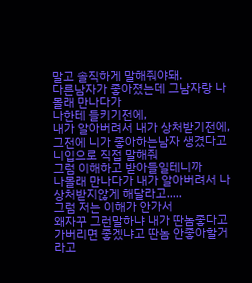말고 솔직하게 말해줘야돼.
다른남자가 좋아졌는데 그남자랑 나몰래 만나다가
나한테 들키기전에,
내가 알아버려서 내가 상처받기전에,
그전에 니가 좋아하는남자 생겼다고 니입으로 직접 말해줘
그럼 이해하고 받아들일테니까
나몰래 만나다가 내가 알아버려서 나 상처받지않게 해달라고.....
그럼 저는 이해가 안가서
왜자꾸 그런말하냐 내가 딴놈좋다고 가버리면 좋겠냐고 딴놈 안좋아할거라고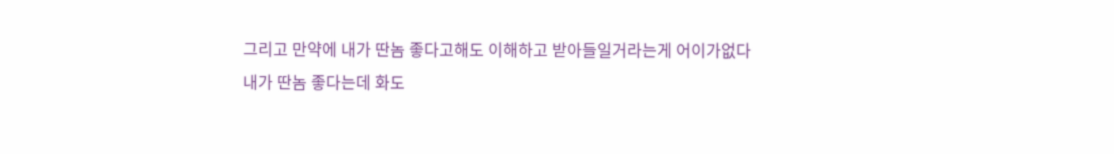그리고 만약에 내가 딴놈 좋다고해도 이해하고 받아들일거라는게 어이가없다
내가 딴놈 좋다는데 화도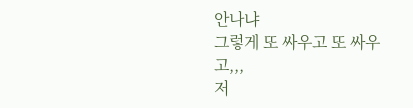안나냐
그렇게 또 싸우고 또 싸우고,,,
저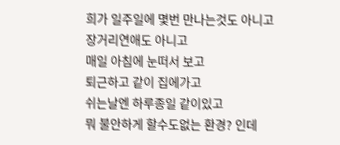희가 일주일에 몇번 만나는것도 아니고
장거리연애도 아니고
매일 아침에 눈떠서 보고
퇴근하고 같이 집에가고
쉬는날엔 하루종일 같이있고
뭐 불안하게 할수도없는 환경? 인데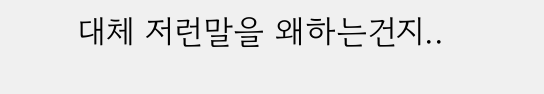대체 저런말을 왜하는건지..